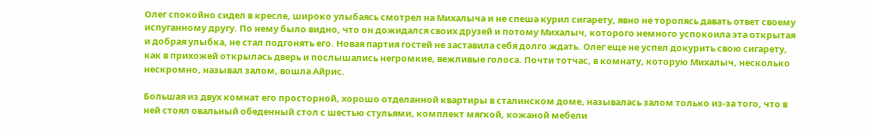Олег спокойно сидел в кресле, широко улыбаясь смотрел на Михалыча и не спеша курил сигарету, явно не торопясь давать ответ своему испуганному другу. По нему было видно, что он дожидался своих друзей и потому Михалыч, которого немного успокоила эта открытая и добрая улыбка, не стал подгонять его. Новая партия гостей не заставила себя долго ждать. Олег еще не успел докурить свою сигарету, как в прихожей открылась дверь и послышались негромкие, вежливые голоса. Почти тотчас, в комнату, которую Михалыч, несколько нескромно, называл залом, вошла Айрис.

Большая из двух комнат его просторной, хорошо отделанной квартиры в сталинском доме, называлась залом только из-за того, что в ней стоял овальный обеденный стол с шестью стульями, комплект мягкой, кожаной мебели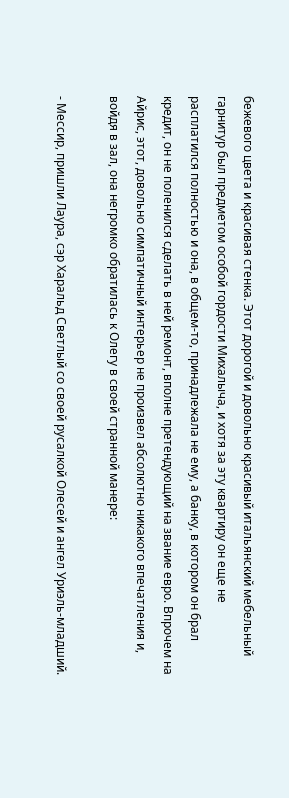бежевого цвета и красивая стенка. Этот дорогой и довольно красивый итальянский мебельный гарнитур был предметом особой гордости Михалыча, и хотя за эту квартиру он еще не расплатился полностью и она, в общем-то, принадлежала не ему, а банку, в котором он брал кредит, он не поленился сделать в ней ремонт, вполне претендующий на звание евро. Впрочем на Айрис, этот, довольно симпатичный интерьер не произвел абсолютно никакого впечатления и, войдя в зал, она негромко обратилась к Олегу в своей странной манере:

- Мессир, пришли Лаура, сэр Харальд Светлый со своей русалкой Олесей и ангел Уриэль-младший.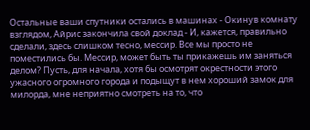Остальные ваши спутники остались в машинах - Окинув комнату взглядом, Айрис закончила свой доклад - И, кажется, правильно сделали, здесь слишком тесно, мессир. Все мы просто не поместились бы. Мессир, может быть ты прикажешь им заняться делом? Пусть, для начала, хотя бы осмотрят окрестности этого ужасного огромного города и подыщут в нем хороший замок для милорда, мне неприятно смотреть на то, что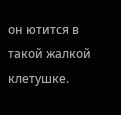он ютится в такой жалкой клетушке.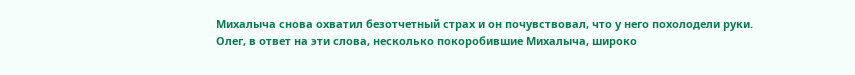Михалыча снова охватил безотчетный страх и он почувствовал, что у него похолодели руки. Олег, в ответ на эти слова, несколько покоробившие Михалыча, широко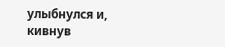улыбнулся и, кивнув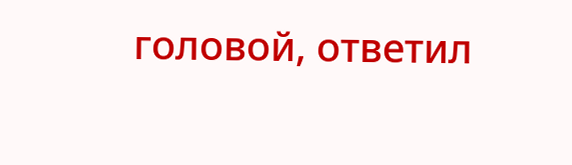головой, ответил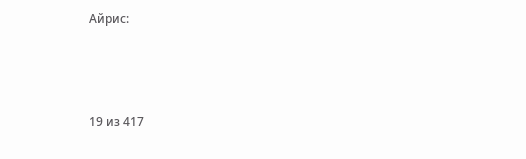Айрис:



19 из 417